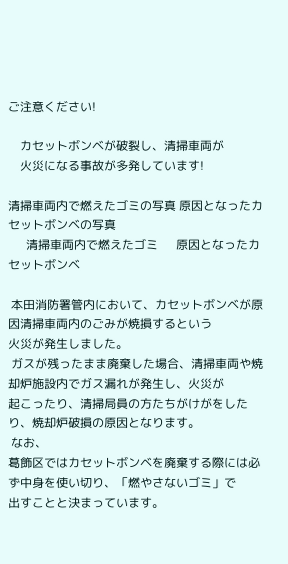ご注意ください!

    カセットボンベが破裂し、清掃車両が
    火災になる事故が多発しています!

清掃車両内で燃えたゴミの写真 原因となったカセットボンベの写真
      清掃車両内で燃えたゴミ      原因となったカセットボンベ

 本田消防署管内において、カセットボンベが原因清掃車両内のごみが焼損するという
火災が発生しました。
 ガスが残ったまま廃棄した場合、清掃車両や焼却炉施設内でガス漏れが発生し、火災が
起こったり、清掃局員の方たちがけがをしたり、焼却炉破損の原因となります。
 なお、
葛飾区ではカセットボンベを廃棄する際には必ず中身を使い切り、「燃やさないゴミ」で
出すことと決まっています。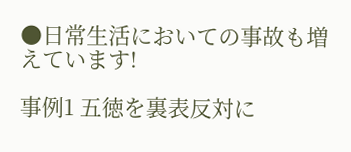●日常生活においての事故も増えています!

事例1 五徳を裏表反対に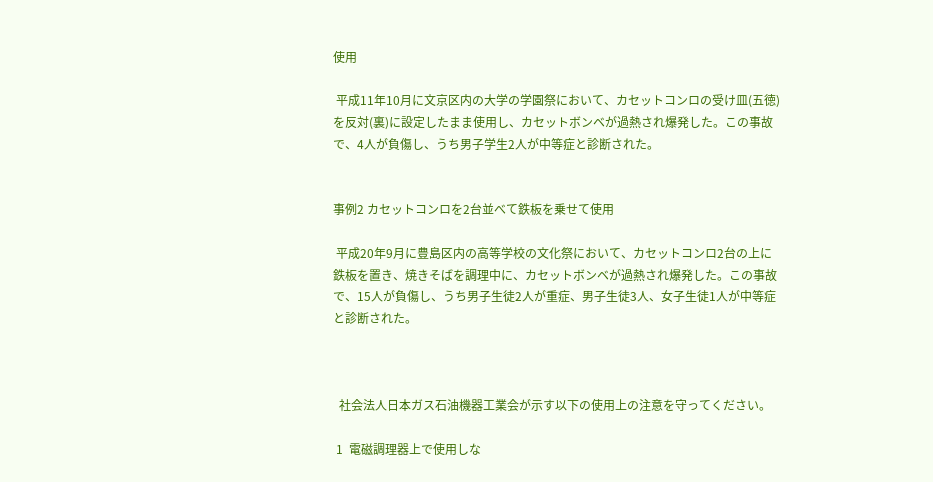使用

 平成11年10月に文京区内の大学の学園祭において、カセットコンロの受け皿(五徳)を反対(裏)に設定したまま使用し、カセットボンベが過熱され爆発した。この事故で、4人が負傷し、うち男子学生2人が中等症と診断された。


事例2 カセットコンロを2台並べて鉄板を乗せて使用

 平成20年9月に豊島区内の高等学校の文化祭において、カセットコンロ2台の上に鉄板を置き、焼きそばを調理中に、カセットボンベが過熱され爆発した。この事故で、15人が負傷し、うち男子生徒2人が重症、男子生徒3人、女子生徒1人が中等症と診断された。



  社会法人日本ガス石油機器工業会が示す以下の使用上の注意を守ってください。

 1  電磁調理器上で使用しな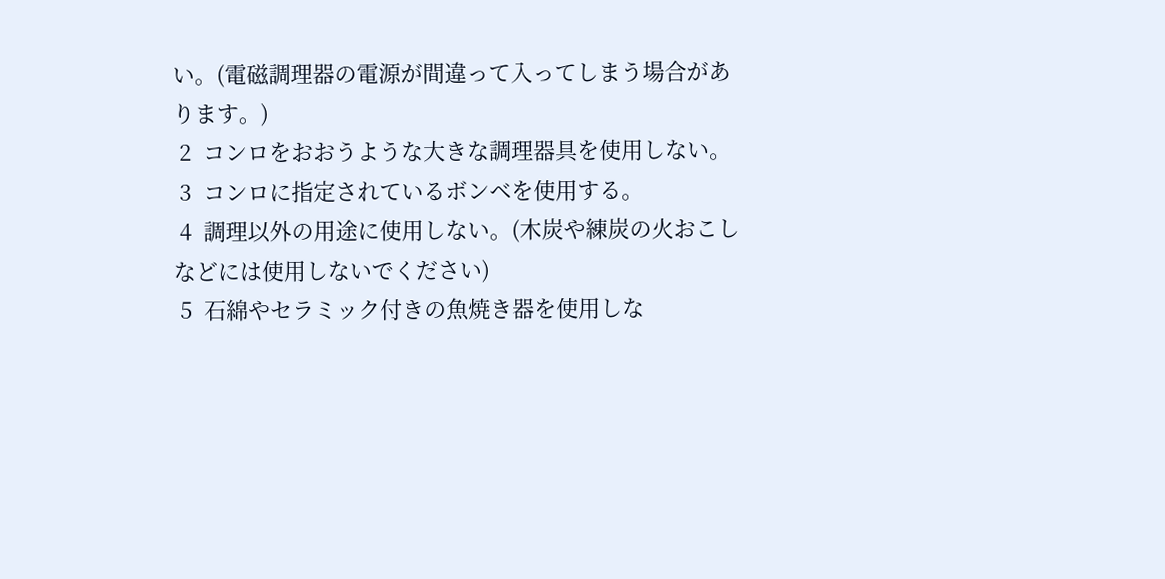い。(電磁調理器の電源が間違って入ってしまう場合があります。)
 2  コンロをおおうような大きな調理器具を使用しない。
 3  コンロに指定されているボンベを使用する。
 4  調理以外の用途に使用しない。(木炭や練炭の火おこしなどには使用しないでください)
 5  石綿やセラミック付きの魚焼き器を使用しな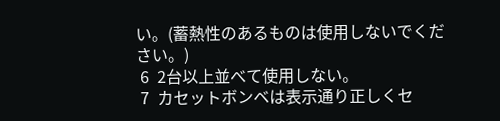い。(蓄熱性のあるものは使用しないでください。)
 6  2台以上並べて使用しない。
 7  カセットボンベは表示通り正しくセ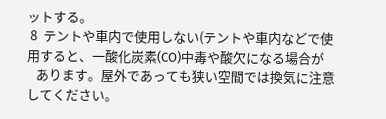ットする。
 8  テントや車内で使用しない(テントや車内などで使用すると、一酸化炭素(CO)中毒や酸欠になる場合が
   あります。屋外であっても狭い空間では換気に注意してください。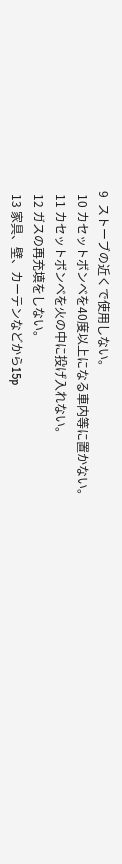9  ストーブの近くで使用しない。
 10 カセットボンベを40度以上になる車内等に置かない。
 11 カセットボンベを火の中に投げ入れない。
 12 ガスの再充填をしない。
 13 家具、壁、カーテンなどから15p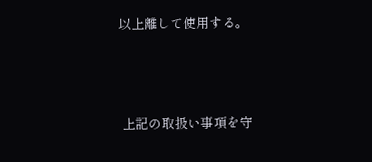以上離して使用する。



 上記の取扱い事項を守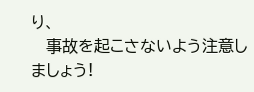り、
   事故を起こさないよう注意しましょう!